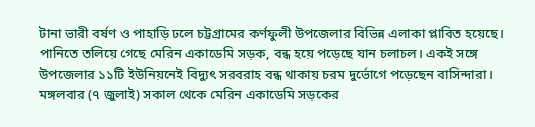টানা ভারী বর্ষণ ও পাহাড়ি ঢলে চট্টগ্রামের কর্ণফুলী উপজেলার বিভিন্ন এলাকা প্লাবিত হয়েছে। পানিতে তলিয়ে গেছে মেরিন একাডেমি সড়ক, বন্ধ হয়ে পড়েছে যান চলাচল। একই সঙ্গে উপজেলার ১১টি ইউনিয়নেই বিদ্যুৎ সরবরাহ বন্ধ থাকায় চরম দুর্ভোগে পড়েছেন বাসিন্দারা।
মঙ্গলবার (৭ জুলাই) সকাল থেকে মেরিন একাডেমি সড়কের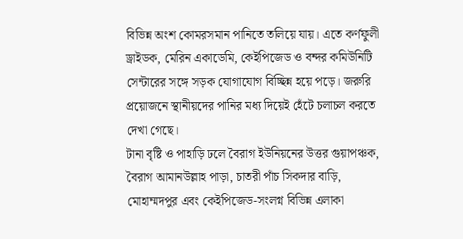বিভিন্ন অংশ কোমরসমান পানিতে তলিয়ে যায়। এতে কর্ণফুলী ড্রাইডক, মেরিন একাডেমি, কেইপিজেড ও বন্দর কমিউনিটি সেন্টারের সঙ্গে সড়ক যোগাযোগ বিচ্ছিন্ন হয়ে পড়ে। জরুরি প্রয়োজনে স্থানীয়দের পানির মধ্য দিয়েই হেঁটে চলাচল করতে দেখা গেছে।
টানা বৃষ্টি ও পাহাড়ি ঢলে বৈরাগ ইউনিয়নের উত্তর গুয়াপঞ্চক, বৈরাগ আমানউল্লাহ পাড়া, চাতরী পাঁচ সিকদার বাড়ি, মোহাম্মদপুর এবং কেইপিজেড-সংলগ্ন বিভিন্ন এলাকা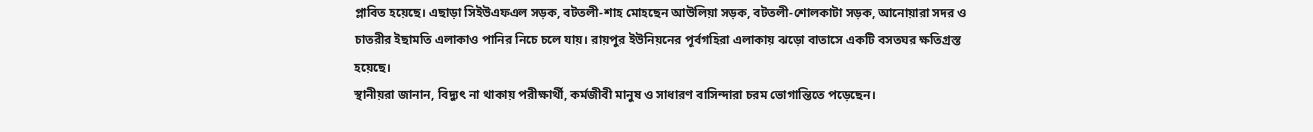প্লাবিত হয়েছে। এছাড়া সিইউএফএল সড়ক, বটতলী-শাহ মোহছেন আউলিয়া সড়ক, বটতলী-শোলকাটা সড়ক, আনোয়ারা সদর ও চাতরীর ইছামতি এলাকাও পানির নিচে চলে যায়। রায়পুর ইউনিয়নের পূর্বগহিরা এলাকায় ঝড়ো বাতাসে একটি বসতঘর ক্ষতিগ্রস্ত হয়েছে।
স্থানীয়রা জানান, বিদ্যুৎ না থাকায় পরীক্ষার্থী, কর্মজীবী মানুষ ও সাধারণ বাসিন্দারা চরম ভোগান্তিতে পড়েছেন।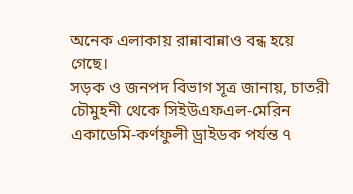অনেক এলাকায় রান্নাবান্নাও বন্ধ হয়ে গেছে।
সড়ক ও জনপদ বিভাগ সূত্র জানায়, চাতরী চৌমুহনী থেকে সিইউএফএল-মেরিন একাডেমি-কর্ণফুলী ড্রাইডক পর্যন্ত ৭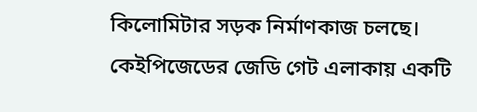কিলোমিটার সড়ক নির্মাণকাজ চলছে। কেইপিজেডের জেডি গেট এলাকায় একটি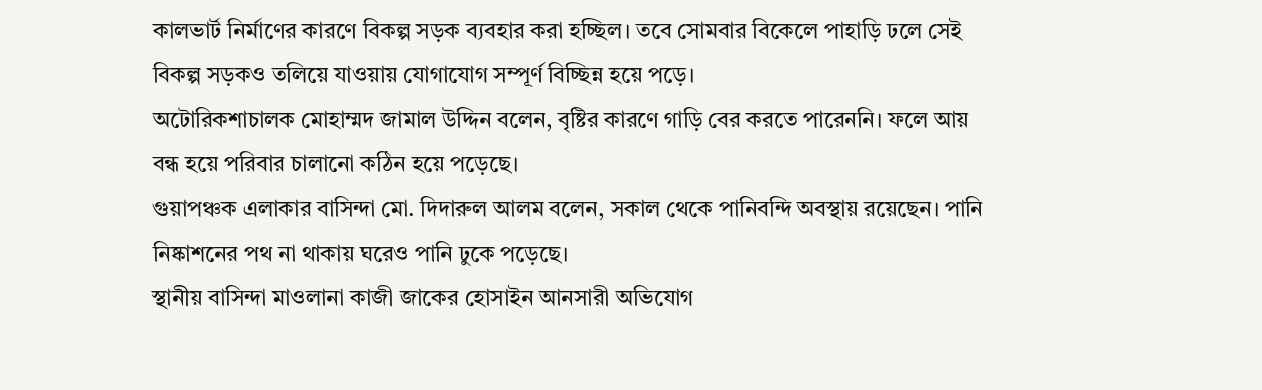কালভার্ট নির্মাণের কারণে বিকল্প সড়ক ব্যবহার করা হচ্ছিল। তবে সোমবার বিকেলে পাহাড়ি ঢলে সেই বিকল্প সড়কও তলিয়ে যাওয়ায় যোগাযোগ সম্পূর্ণ বিচ্ছিন্ন হয়ে পড়ে।
অটোরিকশাচালক মোহাম্মদ জামাল উদ্দিন বলেন, বৃষ্টির কারণে গাড়ি বের করতে পারেননি। ফলে আয় বন্ধ হয়ে পরিবার চালানো কঠিন হয়ে পড়েছে।
গুয়াপঞ্চক এলাকার বাসিন্দা মো. দিদারুল আলম বলেন, সকাল থেকে পানিবন্দি অবস্থায় রয়েছেন। পানি নিষ্কাশনের পথ না থাকায় ঘরেও পানি ঢুকে পড়েছে।
স্থানীয় বাসিন্দা মাওলানা কাজী জাকের হোসাইন আনসারী অভিযোগ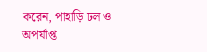করেন, পাহাড়ি ঢল ও অপর্যাপ্ত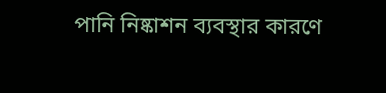পানি নিষ্কাশন ব্যবস্থার কারণে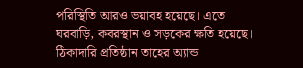পরিস্থিতি আরও ভয়াবহ হয়েছে। এতে ঘরবাড়ি, কবরস্থান ও সড়কের ক্ষতি হয়েছে।
ঠিকাদারি প্রতিষ্ঠান তাহের অ্যান্ড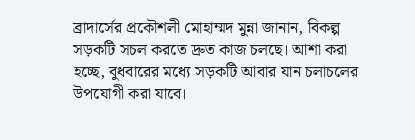ব্রাদার্সের প্রকৌশলী মোহাম্মদ মুন্না জানান, বিকল্প সড়কটি সচল করতে দ্রুত কাজ চলছে। আশা করা হচ্ছে, বুধবারের মধ্যে সড়কটি আবার যান চলাচলের উপযোগী করা যাবে।